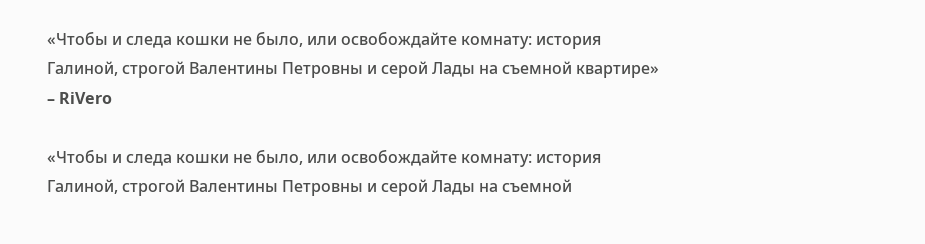«Чтобы и следа кошки не было, или освобождайте комнату: история Галиной, строгой Валентины Петровны и серой Лады на съемной квартире» – RiVero

«Чтобы и следа кошки не было, или освобождайте комнату: история Галиной, строгой Валентины Петровны и серой Лады на съемной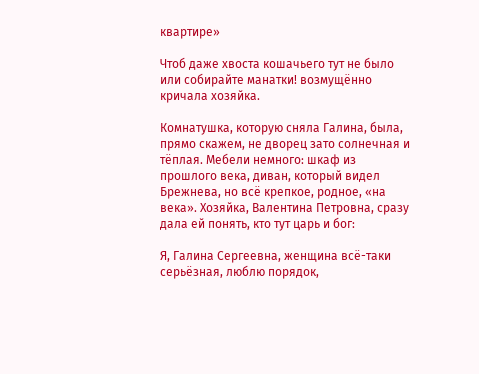квартире»

Чтоб даже хвоста кошачьего тут не было или собирайте манатки! возмущённо кричала хозяйка.

Комнатушка, которую сняла Галина, была, прямо скажем, не дворец зато солнечная и тёплая. Мебели немного: шкаф из прошлого века, диван, который видел Брежнева, но всё крепкое, родное, «на века». Хозяйка, Валентина Петровна, сразу дала ей понять, кто тут царь и бог:

Я, Галина Сергеевна, женщина всё-таки серьёзная, люблю порядок,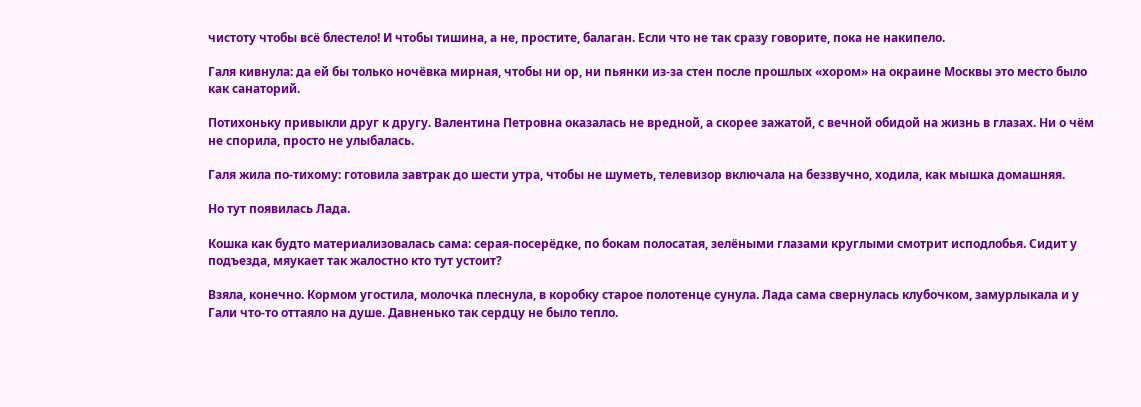чистоту чтобы всё блестело! И чтобы тишина, а не, простите, балаган. Если что не так сразу говорите, пока не накипело.

Галя кивнула: да ей бы только ночёвка мирная, чтобы ни ор, ни пьянки из-за стен после прошлых «хором» на окраине Москвы это место было как санаторий.

Потихоньку привыкли друг к другу. Валентина Петровна оказалась не вредной, а скорее зажатой, с вечной обидой на жизнь в глазах. Ни о чём не спорила, просто не улыбалась.

Галя жила по-тихому: готовила завтрак до шести утра, чтобы не шуметь, телевизор включала на беззвучно, ходила, как мышка домашняя.

Но тут появилась Лада.

Кошка как будто материализовалась сама: серая-посерёдке, по бокам полосатая, зелёными глазами круглыми смотрит исподлобья. Сидит у подъезда, мяукает так жалостно кто тут устоит?

Взяла, конечно. Кормом угостила, молочка плеснула, в коробку старое полотенце сунула. Лада сама свернулась клубочком, замурлыкала и у Гали что-то оттаяло на душе. Давненько так сердцу не было тепло.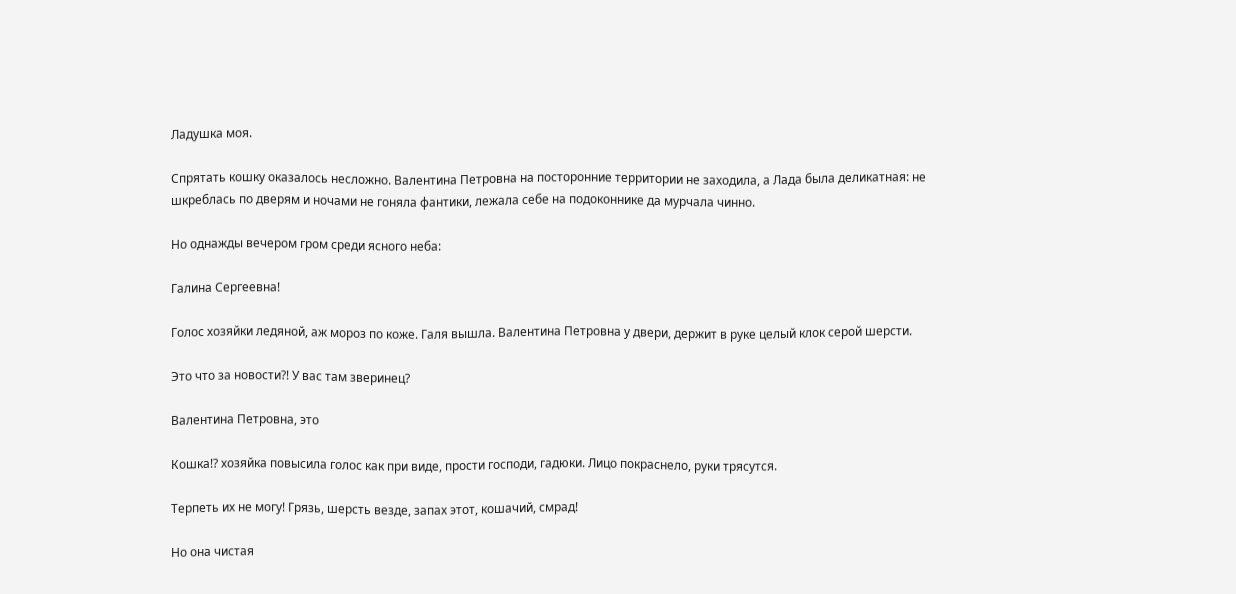Ладушка моя.

Спрятать кошку оказалось несложно. Валентина Петровна на посторонние территории не заходила, а Лада была деликатная: не шкреблась по дверям и ночами не гоняла фантики, лежала себе на подоконнике да мурчала чинно.

Но однажды вечером гром среди ясного неба:

Галина Сергеевна!

Голос хозяйки ледяной, аж мороз по коже. Галя вышла. Валентина Петровна у двери, держит в руке целый клок серой шерсти.

Это что за новости?! У вас там зверинец?

Валентина Петровна, это

Кошка!? хозяйка повысила голос как при виде, прости господи, гадюки. Лицо покраснело, руки трясутся.

Терпеть их не могу! Грязь, шерсть везде, запах этот, кошачий, смрад!

Но она чистая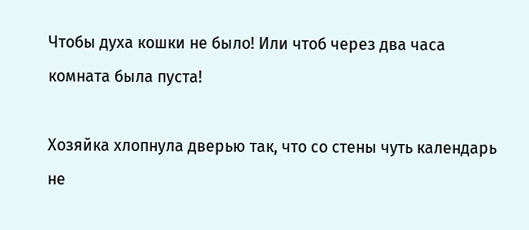Чтобы духа кошки не было! Или чтоб через два часа комната была пуста!

Хозяйка хлопнула дверью так, что со стены чуть календарь не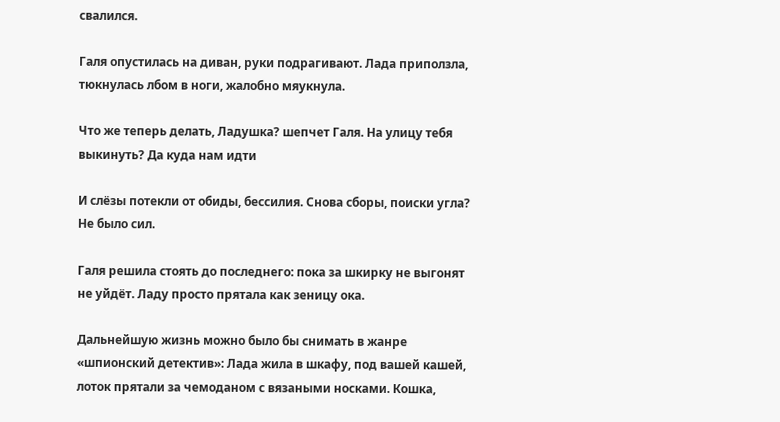свалился.

Галя опустилась на диван, руки подрагивают. Лада приползла, тюкнулась лбом в ноги, жалобно мяукнула.

Что же теперь делать, Ладушка? шепчет Галя. На улицу тебя выкинуть? Да куда нам идти

И слёзы потекли от обиды, бессилия. Снова сборы, поиски угла? Не было сил.

Галя решила стоять до последнего: пока за шкирку не выгонят не уйдёт. Ладу просто прятала как зеницу ока.

Дальнейшую жизнь можно было бы снимать в жанре «шпионский детектив»: Лада жила в шкафу, под вашей кашей, лоток прятали за чемоданом с вязаными носками. Кошка,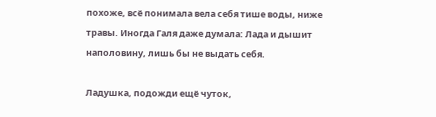похоже, всё понимала вела себя тише воды, ниже травы. Иногда Галя даже думала: Лада и дышит наполовину, лишь бы не выдать себя.

Ладушка, подожди ещё чуток,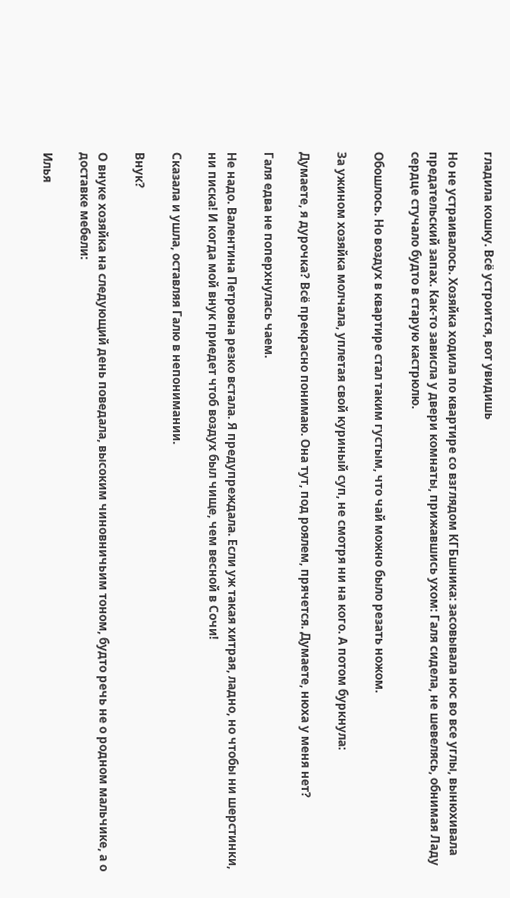гладила кошку. Всё устроится, вот увидишь

Но не устраивалось. Хозяйка ходила по квартире со взглядом КГБшника: засовывала нос во все углы, вынюхивала предательский запах. Как-то зависла у двери комнаты, прижавшись ухом: Галя сидела, не шевелясь, обнимая Ладу сердце стучало будто в старую кастрюлю.

Обошлось. Но воздух в квартире стал таким густым, что чай можно было резать ножом.

За ужином хозяйка молчала, уплетая свой куриный суп, не смотря ни на кого. А потом буркнула:

Думаете, я дурочка? Всё прекрасно понимаю. Она тут, под роялем, прячется. Думаете, нюха у меня нет?

Галя едва не поперхнулась чаем.

Не надо. Валентина Петровна резко встала. Я предупреждала. Если уж такая хитрая, ладно, но чтобы ни шерстинки, ни писка! И когда мой внук приедет чтоб воздух был чище, чем весной в Сочи!

Сказала и ушла, оставляя Галю в непонимании.

Внук?

О внуке хозяйка на следующий день поведала, высоким чиновничьим тоном, будто речь не о родном мальчике, а о доставке мебели:

Илья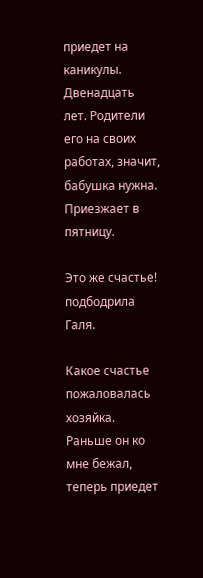приедет на каникулы. Двенадцать лет. Родители его на своих работах, значит, бабушка нужна. Приезжает в пятницу.

Это же счастье! подбодрила Галя.

Какое счастье пожаловалась хозяйка. Раньше он ко мне бежал, теперь приедет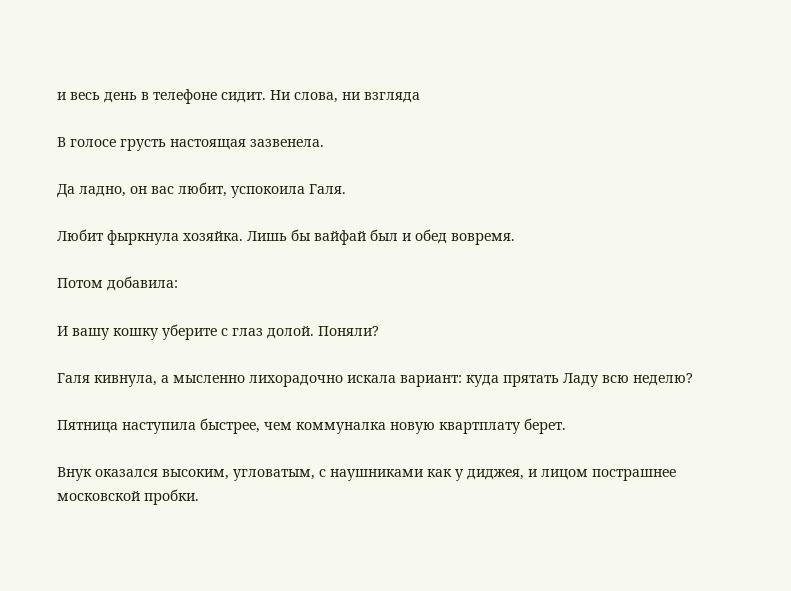и весь день в телефоне сидит. Ни слова, ни взгляда

В голосе грусть настоящая зазвенела.

Да ладно, он вас любит, успокоила Галя.

Любит фыркнула хозяйка. Лишь бы вайфай был и обед вовремя.

Потом добавила:

И вашу кошку уберите с глаз долой. Поняли?

Галя кивнула, а мысленно лихорадочно искала вариант: куда прятать Ладу всю неделю?

Пятница наступила быстрее, чем коммуналка новую квартплату берет.

Внук оказался высоким, угловатым, с наушниками как у диджея, и лицом пострашнее московской пробки.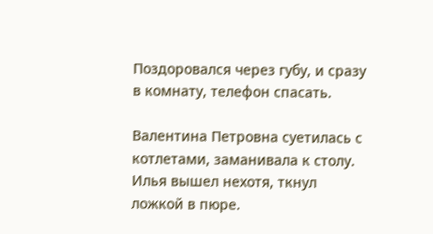Поздоровался через губу, и сразу в комнату, телефон спасать.

Валентина Петровна суетилась с котлетами, заманивала к столу. Илья вышел нехотя, ткнул ложкой в пюре.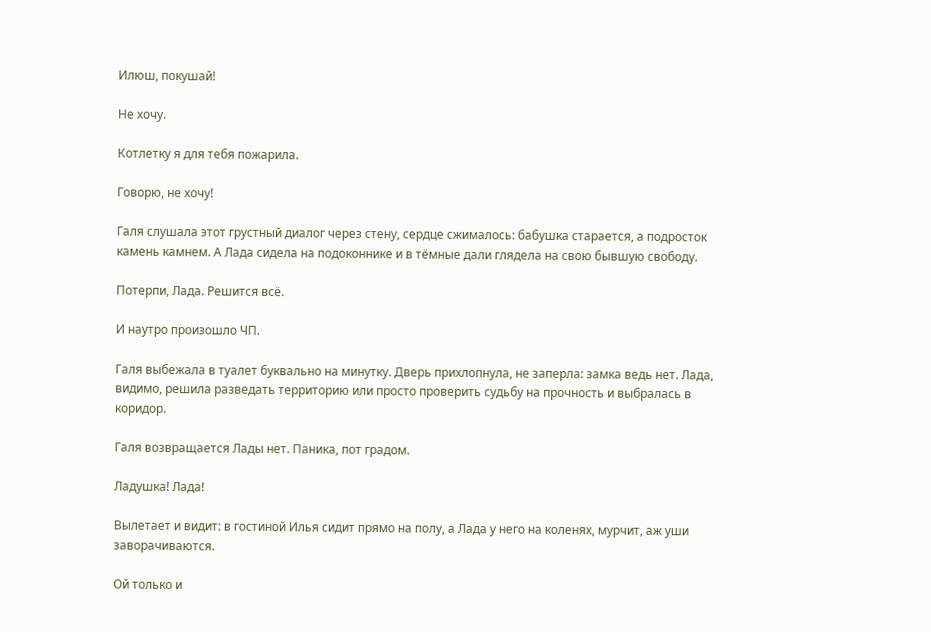Илюш, покушай!

Не хочу.

Котлетку я для тебя пожарила.

Говорю, не хочу!

Галя слушала этот грустный диалог через стену, сердце сжималось: бабушка старается, а подросток камень камнем. А Лада сидела на подоконнике и в тёмные дали глядела на свою бывшую свободу.

Потерпи, Лада. Решится всё.

И наутро произошло ЧП.

Галя выбежала в туалет буквально на минутку. Дверь прихлопнула, не заперла: замка ведь нет. Лада, видимо, решила разведать территорию или просто проверить судьбу на прочность и выбралась в коридор.

Галя возвращается Лады нет. Паника, пот градом.

Ладушка! Лада!

Вылетает и видит: в гостиной Илья сидит прямо на полу, а Лада у него на коленях, мурчит, аж уши заворачиваются.

Ой только и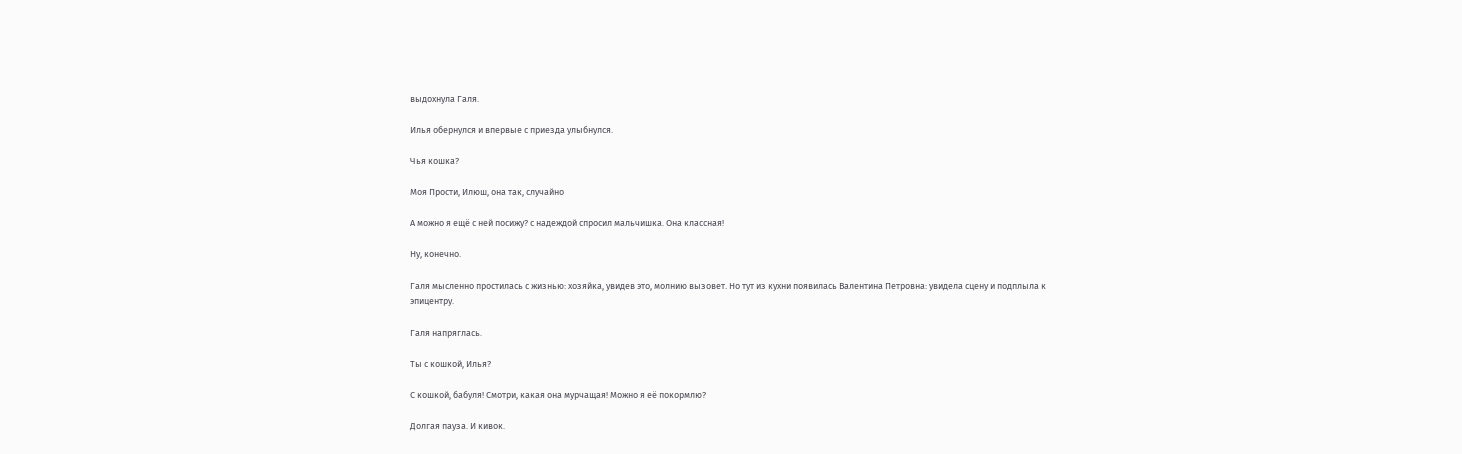выдохнула Галя.

Илья обернулся и впервые с приезда улыбнулся.

Чья кошка?

Моя Прости, Илюш, она так, случайно

А можно я ещё с ней посижу? с надеждой спросил мальчишка. Она классная!

Ну, конечно.

Галя мысленно простилась с жизнью: хозяйка, увидев это, молнию вызовет. Но тут из кухни появилась Валентина Петровна: увидела сцену и подплыла к эпицентру.

Галя напряглась.

Ты с кошкой, Илья?

С кошкой, бабуля! Смотри, какая она мурчащая! Можно я её покормлю?

Долгая пауза. И кивок.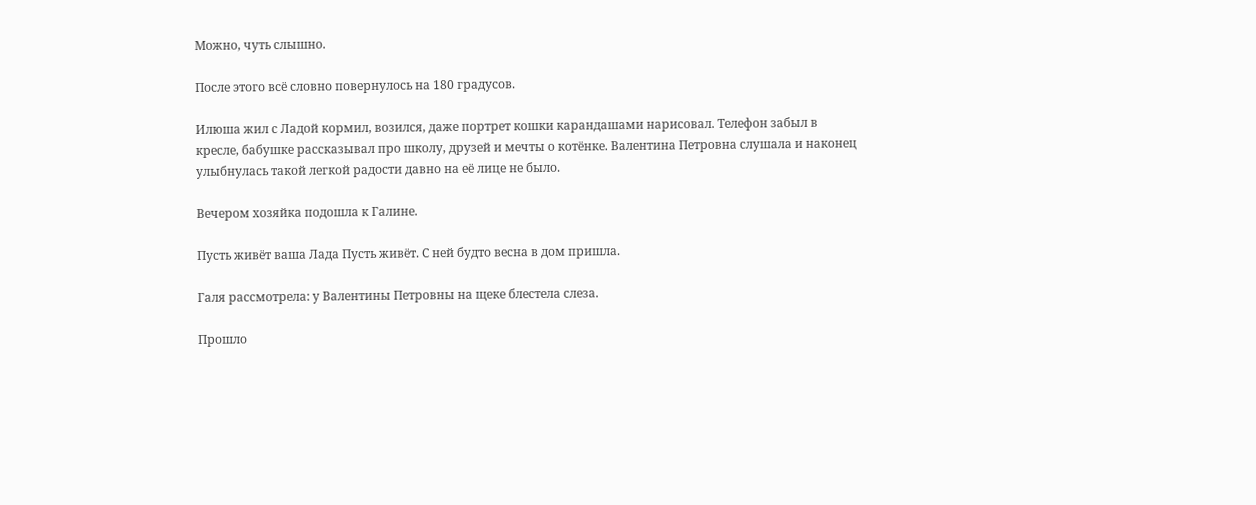Можно, чуть слышно.

После этого всё словно повернулось на 180 градусов.

Илюша жил с Ладой кормил, возился, даже портрет кошки карандашами нарисовал. Телефон забыл в кресле, бабушке рассказывал про школу, друзей и мечты о котёнке. Валентина Петровна слушала и наконец улыбнулась такой легкой радости давно на её лице не было.

Вечером хозяйка подошла к Галине.

Пусть живёт ваша Лада Пусть живёт. С ней будто весна в дом пришла.

Галя рассмотрела: у Валентины Петровны на щеке блестела слеза.

Прошло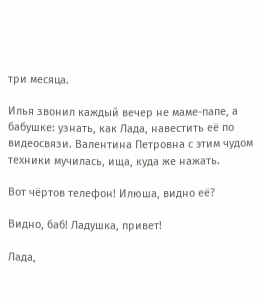три месяца.

Илья звонил каждый вечер не маме-папе, а бабушке: узнать, как Лада, навестить её по видеосвязи. Валентина Петровна с этим чудом техники мучилась, ища, куда же нажать.

Вот чёртов телефон! Илюша, видно её?

Видно, баб! Ладушка, привет!

Лада,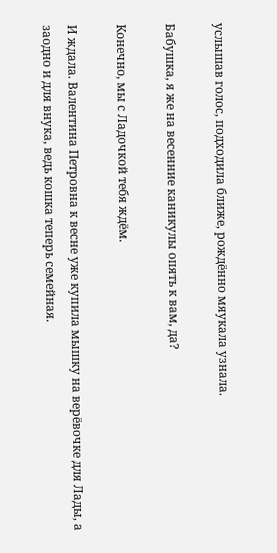услышав голос, подходила ближе, рождённо мяукала узнала.

Бабушка, я же на весенние каникулы опять к вам, да?

Конечно, мы с Ладочкой тебя ждём.

И ждала. Валентина Петровна к весне уже купила мышку на верёвочке для Лады, а заодно и для внука, ведь кошка теперь семейная.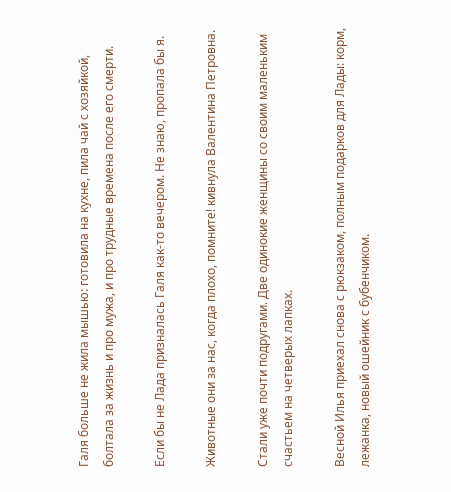Галя больше не жила мышью: готовила на кухне, пила чай с хозяйкой, болтала за жизнь и про мужа, и про трудные времена после его смерти.

Если бы не Лада призналась Галя как-то вечером. Не знаю, пропала бы я.

Животные они за нас, когда плохо, помните! кивнула Валентина Петровна.

Стали уже почти подругами. Две одинокие женщины со своим маленьким счастьем на четверых лапках.

Весной Илья приехал снова с рюкзаком, полным подарков для Лады: корм, лежанка, новый ошейник с бубенчиком.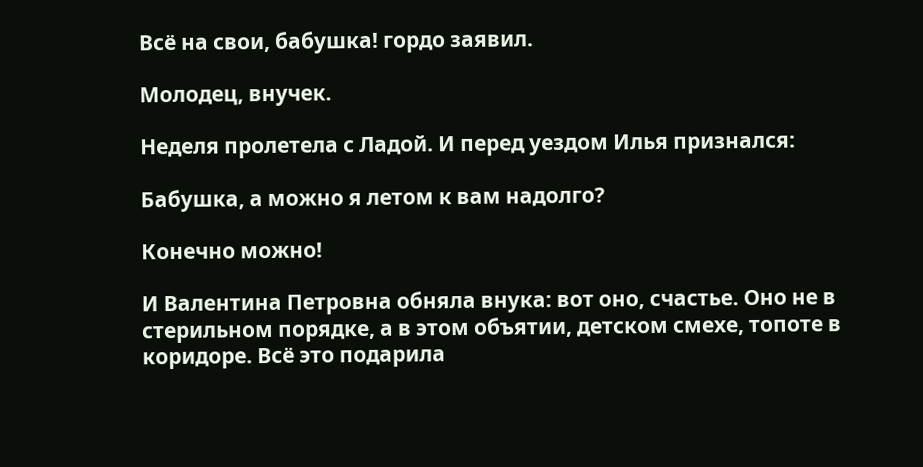Всё на свои, бабушка! гордо заявил.

Молодец, внучек.

Неделя пролетела с Ладой. И перед уездом Илья признался:

Бабушка, а можно я летом к вам надолго?

Конечно можно!

И Валентина Петровна обняла внука: вот оно, счастье. Оно не в стерильном порядке, а в этом объятии, детском смехе, топоте в коридоре. Всё это подарила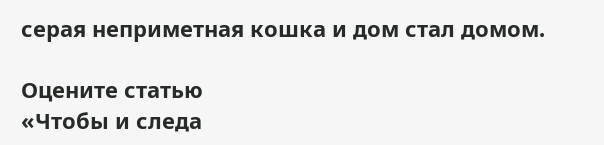серая неприметная кошка и дом стал домом.

Оцените статью
«Чтобы и следа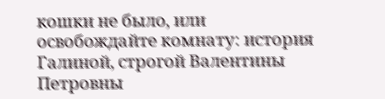кошки не было, или освобождайте комнату: история Галиной, строгой Валентины Петровны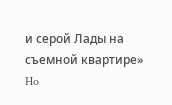и серой Лады на съемной квартире»
Ho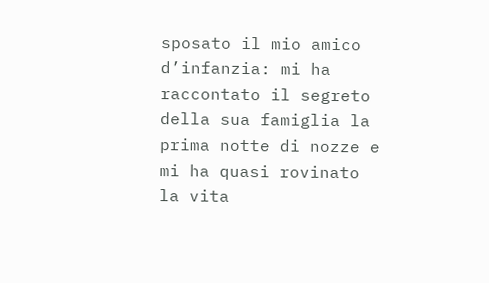sposato il mio amico d’infanzia: mi ha raccontato il segreto della sua famiglia la prima notte di nozze e mi ha quasi rovinato la vita